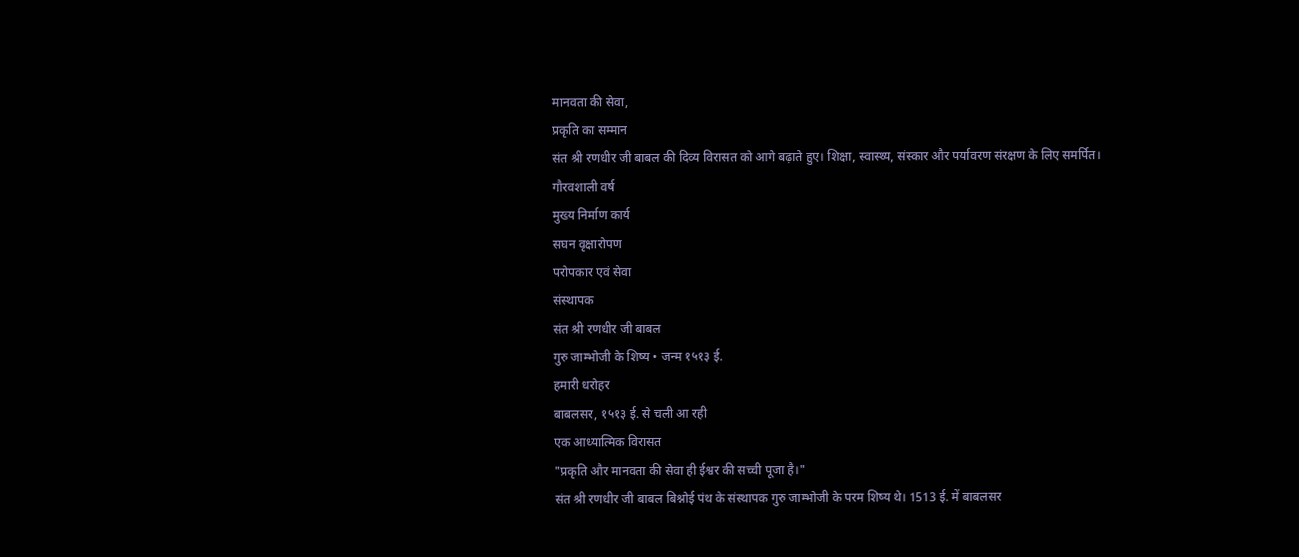मानवता की सेवा,
प्रकृति का सम्मान
संत श्री रणधीर जी बाबल की दिव्य विरासत को आगे बढ़ाते हुए। शिक्षा, स्वास्थ्य, संस्कार और पर्यावरण संरक्षण के लिए समर्पित।
गौरवशाली वर्ष
मुख्य निर्माण कार्य
सघन वृक्षारोपण
परोपकार एवं सेवा
संस्थापक
संत श्री रणधीर जी बाबल
गुरु जाम्भोजी के शिष्य • जन्म १५१३ ई.
हमारी धरोहर
बाबलसर, १५१३ ई. से चली आ रही
एक आध्यात्मिक विरासत
"प्रकृति और मानवता की सेवा ही ईश्वर की सच्ची पूजा है।"
संत श्री रणधीर जी बाबल बिश्नोई पंथ के संस्थापक गुरु जाम्भोजी के परम शिष्य थे। 1513 ई. में बाबलसर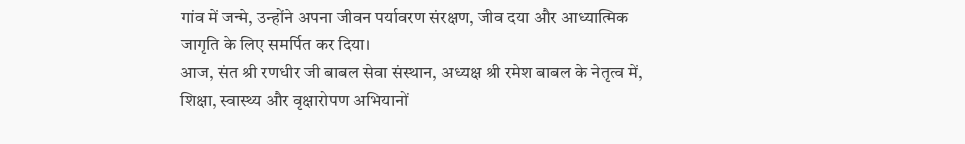गांव में जन्मे, उन्होंने अपना जीवन पर्यावरण संरक्षण, जीव दया और आध्यात्मिक जागृति के लिए समर्पित कर दिया।
आज, संत श्री रणधीर जी बाबल सेवा संस्थान, अध्यक्ष श्री रमेश बाबल के नेतृत्व में, शिक्षा, स्वास्थ्य और वृक्षारोपण अभियानों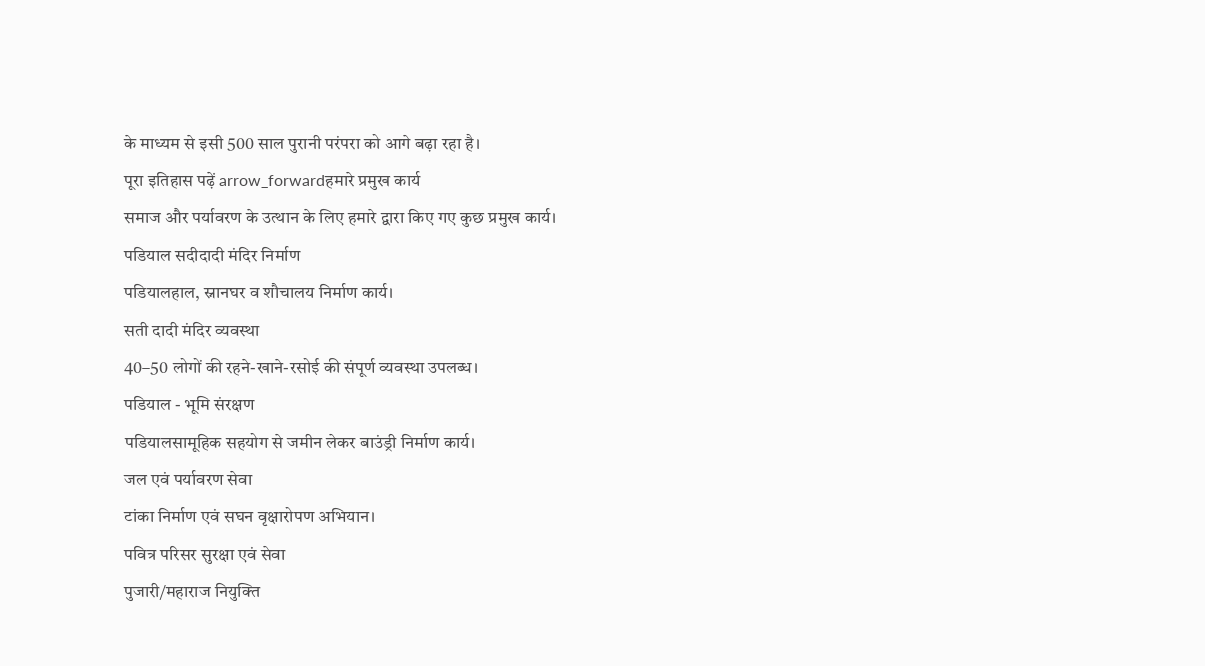के माध्यम से इसी 500 साल पुरानी परंपरा को आगे बढ़ा रहा है।
पूरा इतिहास पढ़ें arrow_forwardहमारे प्रमुख कार्य
समाज और पर्यावरण के उत्थान के लिए हमारे द्वारा किए गए कुछ प्रमुख कार्य।
पडियाल सदीदादी मंदिर निर्माण
पडियालहाल, स्नानघर व शौचालय निर्माण कार्य।
सती दादी मंदिर व्यवस्था
40–50 लोगों की रहने-खाने-रसोई की संपूर्ण व्यवस्था उपलब्ध।
पडियाल - भूमि संरक्षण
पडियालसामूहिक सहयोग से जमीन लेकर बाउंड्री निर्माण कार्य।
जल एवं पर्यावरण सेवा
टांका निर्माण एवं सघन वृक्षारोपण अभियान।
पवित्र परिसर सुरक्षा एवं सेवा
पुजारी/महाराज नियुक्ति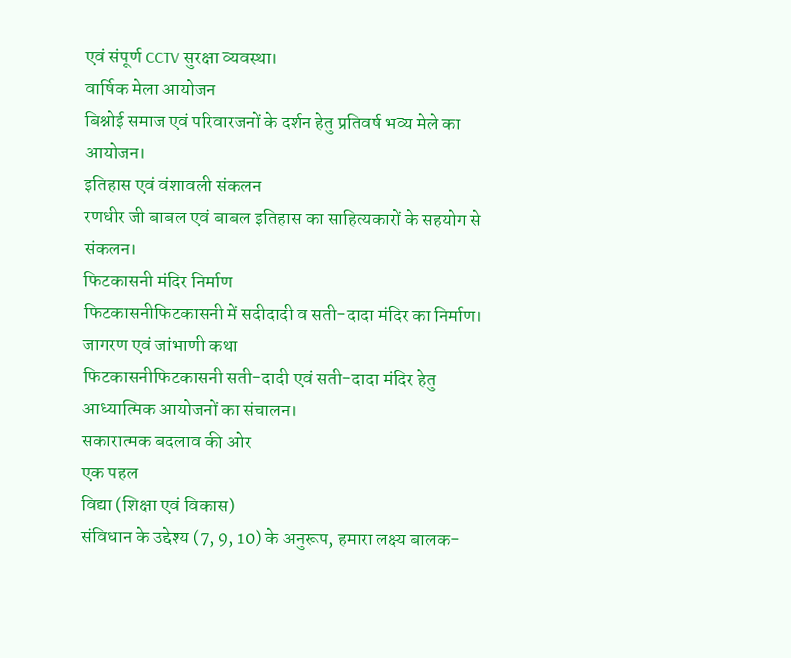एवं संपूर्ण CCTV सुरक्षा व्यवस्था।
वार्षिक मेला आयोजन
बिश्नोई समाज एवं परिवारजनों के दर्शन हेतु प्रतिवर्ष भव्य मेले का आयोजन।
इतिहास एवं वंशावली संकलन
रणधीर जी बाबल एवं बाबल इतिहास का साहित्यकारों के सहयोग से संकलन।
फिटकासनी मंदिर निर्माण
फिटकासनीफिटकासनी में सदीदादी व सती-दादा मंदिर का निर्माण।
जागरण एवं जांभाणी कथा
फिटकासनीफिटकासनी सती-दादी एवं सती-दादा मंदिर हेतु आध्यात्मिक आयोजनों का संचालन।
सकारात्मक बदलाव की ओर
एक पहल
विद्या (शिक्षा एवं विकास)
संविधान के उद्देश्य (7, 9, 10) के अनुरूप, हमारा लक्ष्य बालक-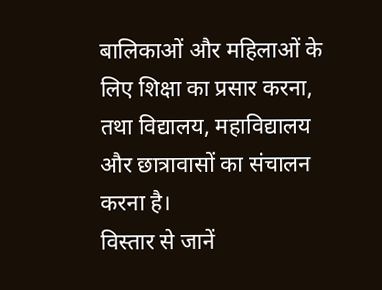बालिकाओं और महिलाओं के लिए शिक्षा का प्रसार करना, तथा विद्यालय, महाविद्यालय और छात्रावासों का संचालन करना है।
विस्तार से जानें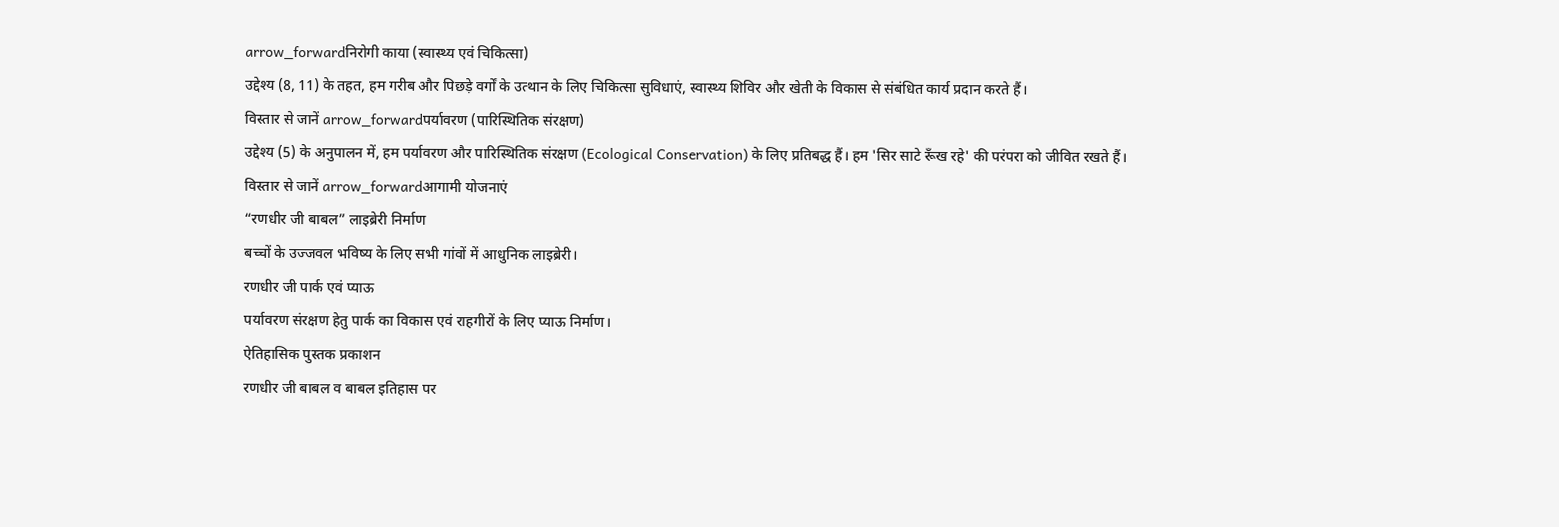arrow_forwardनिरोगी काया (स्वास्थ्य एवं चिकित्सा)
उद्देश्य (8, 11) के तहत, हम गरीब और पिछड़े वर्गों के उत्थान के लिए चिकित्सा सुविधाएं, स्वास्थ्य शिविर और खेती के विकास से संबंधित कार्य प्रदान करते हैं।
विस्तार से जानें arrow_forwardपर्यावरण (पारिस्थितिक संरक्षण)
उद्देश्य (5) के अनुपालन में, हम पर्यावरण और पारिस्थितिक संरक्षण (Ecological Conservation) के लिए प्रतिबद्ध हैं। हम 'सिर साटे रूँख रहे' की परंपरा को जीवित रखते हैं।
विस्तार से जानें arrow_forwardआगामी योजनाएं
“रणधीर जी बाबल” लाइब्रेरी निर्माण
बच्चों के उज्जवल भविष्य के लिए सभी गांवों में आधुनिक लाइब्रेरी।
रणधीर जी पार्क एवं प्याऊ
पर्यावरण संरक्षण हेतु पार्क का विकास एवं राहगीरों के लिए प्याऊ निर्माण।
ऐतिहासिक पुस्तक प्रकाशन
रणधीर जी बाबल व बाबल इतिहास पर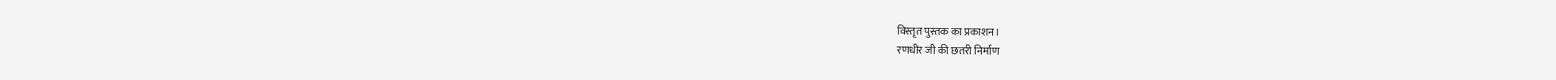विस्तृत पुस्तक का प्रकाशन।
रणधीर जी की छतरी निर्माण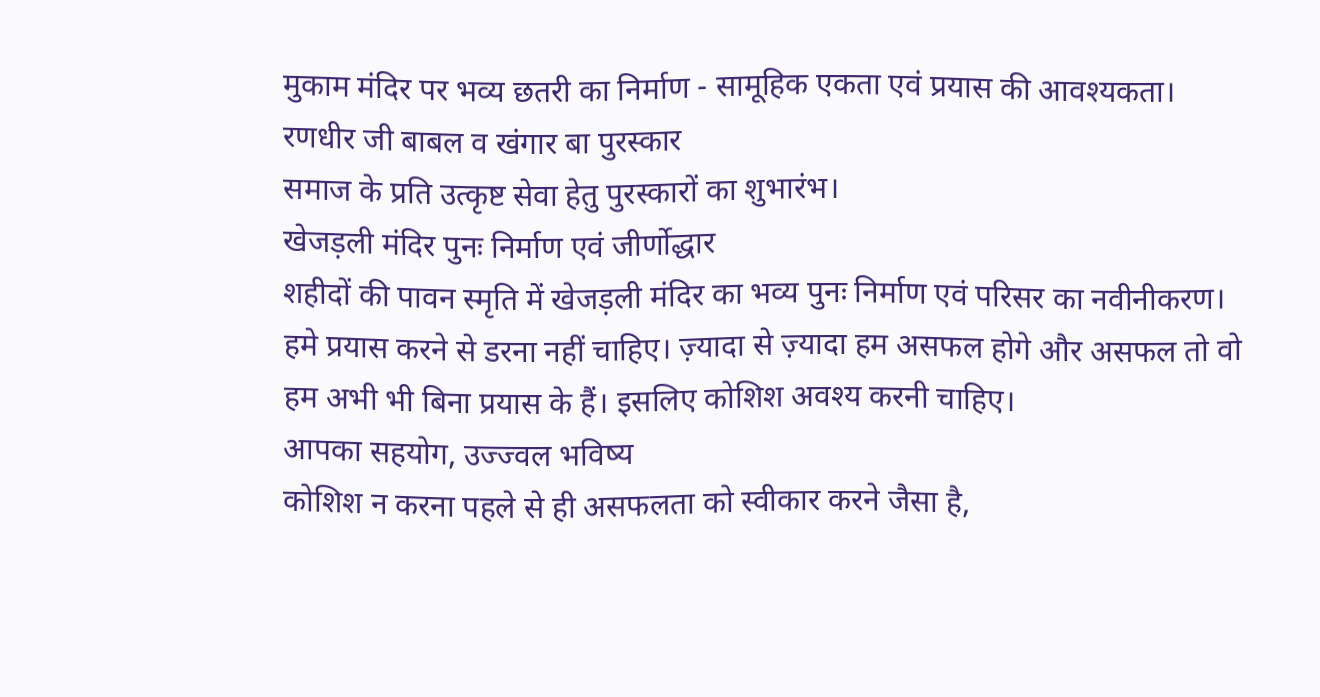मुकाम मंदिर पर भव्य छतरी का निर्माण - सामूहिक एकता एवं प्रयास की आवश्यकता।
रणधीर जी बाबल व खंगार बा पुरस्कार
समाज के प्रति उत्कृष्ट सेवा हेतु पुरस्कारों का शुभारंभ।
खेजड़ली मंदिर पुनः निर्माण एवं जीर्णोद्धार
शहीदों की पावन स्मृति में खेजड़ली मंदिर का भव्य पुनः निर्माण एवं परिसर का नवीनीकरण।
हमे प्रयास करने से डरना नहीं चाहिए। ज़्यादा से ज़्यादा हम असफल होगे और असफल तो वो हम अभी भी बिना प्रयास के हैं। इसलिए कोशिश अवश्य करनी चाहिए।
आपका सहयोग, उज्ज्वल भविष्य
कोशिश न करना पहले से ही असफलता को स्वीकार करने जैसा है,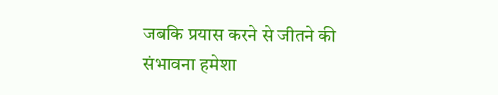जबकि प्रयास करने से जीतने की संभावना हमेशा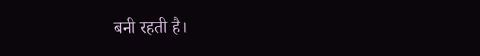बनी रहती है।